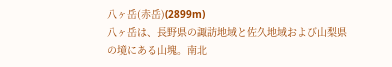八ヶ岳(赤岳)(2899m)
八ヶ岳は、長野県の諏訪地域と佐久地域および山梨県の境にある山塊。南北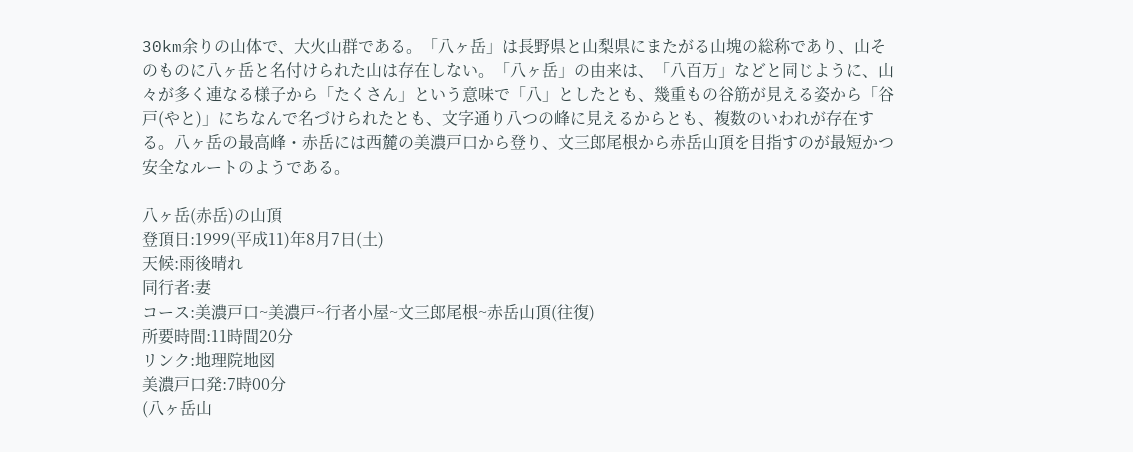30km余りの山体で、大火山群である。「八ヶ岳」は長野県と山梨県にまたがる山塊の総称であり、山そのものに八ヶ岳と名付けられた山は存在しない。「八ヶ岳」の由来は、「八百万」などと同じように、山々が多く連なる様子から「たくさん」という意味で「八」としたとも、幾重もの谷筋が見える姿から「谷戸(やと)」にちなんで名づけられたとも、文字通り八つの峰に見えるからとも、複数のいわれが存在する。八ヶ岳の最高峰・赤岳には西麓の美濃戸口から登り、文三郎尾根から赤岳山頂を目指すのが最短かつ安全なルートのようである。

八ヶ岳(赤岳)の山頂
登頂日:1999(平成11)年8月7日(土)
天候:雨後晴れ
同行者:妻
コース:美濃戸口~美濃戸~行者小屋~文三郎尾根~赤岳山頂(往復)
所要時間:11時間20分
リンク:地理院地図
美濃戸口発:7時00分
(八ヶ岳山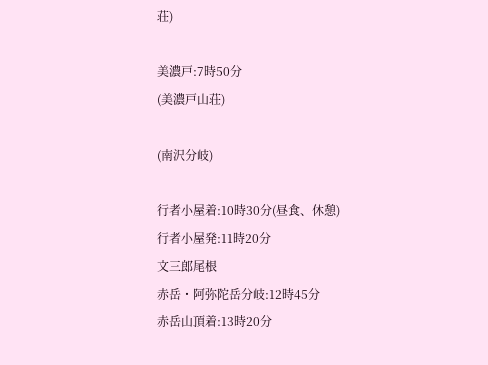荘)

美濃戸:7時50分
(美濃戸山荘)

(南沢分岐)

行者小屋着:10時30分(昼食、休憩)
行者小屋発:11時20分
文三郎尾根
赤岳・阿弥陀岳分岐:12時45分
赤岳山頂着:13時20分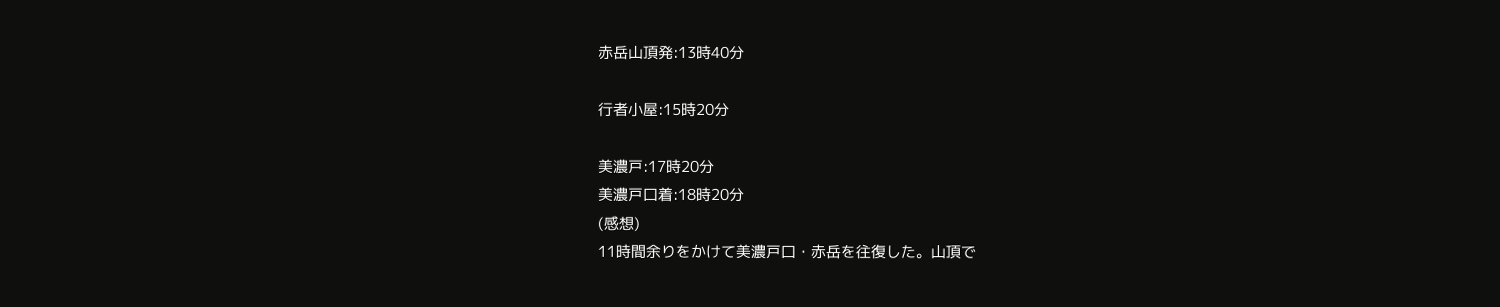赤岳山頂発:13時40分

行者小屋:15時20分

美濃戸:17時20分
美濃戸口着:18時20分
(感想)
11時間余りをかけて美濃戸口・赤岳を往復した。山頂で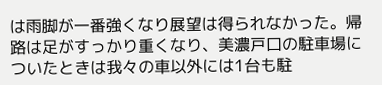は雨脚が一番強くなり展望は得られなかった。帰路は足がすっかり重くなり、美濃戸口の駐車場についたときは我々の車以外には1台も駐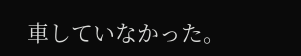車していなかった。